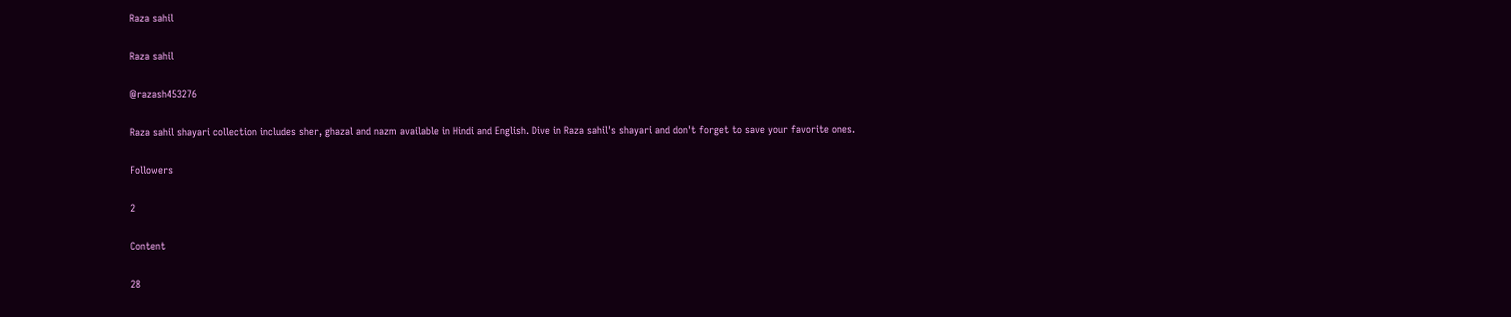Raza sahil

Raza sahil

@razash453276

Raza sahil shayari collection includes sher, ghazal and nazm available in Hindi and English. Dive in Raza sahil's shayari and don't forget to save your favorite ones.

Followers

2

Content

28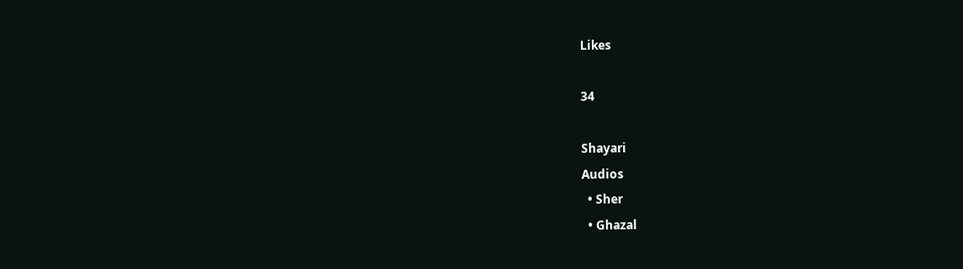Likes

34

Shayari
Audios
  • Sher
  • Ghazal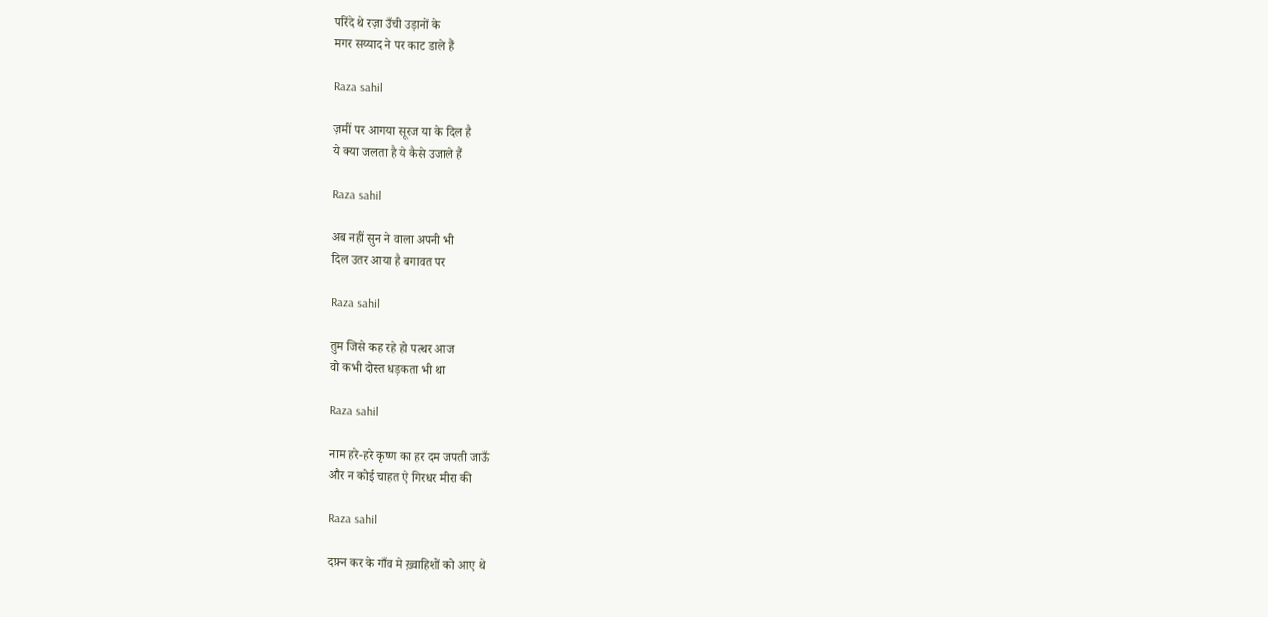परिंदे थे रज़ा उँची उड़ानों के
मगर सय्याद ने पर काट डाले हैं

Raza sahil

ज़मीं पर आगया सूरज या के दिल है
ये क्या जलता है ये कैसे उजाले हैं

Raza sahil

अब नहीं सुन ने वाला अपनी भी
दिल उतर आया है बगावत पर

Raza sahil

तुम जिसे कह रहे हो पत्थर आज
वो कभी दोस्त धड़कता भी था

Raza sahil

नाम हरे-हरे कृष्ण का हर दम जपती जाऊँ
और न कोई चाहत ऐ गिरधर मीरा की

Raza sahil

दफ़्न कर के गाँव मे ख़्वाहिशों‌ को आए थे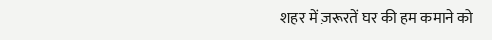शहर में ज़रूरतें घर की हम कमाने को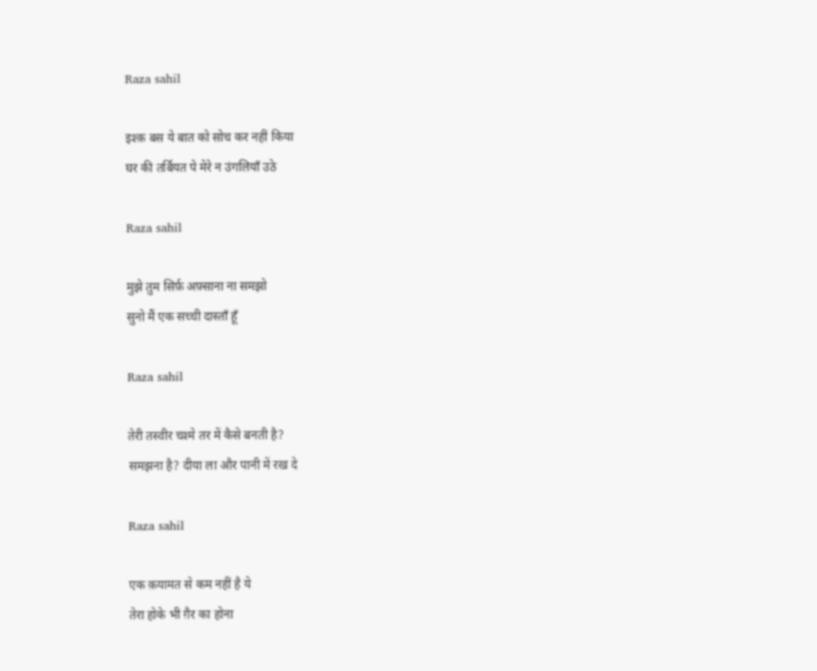Raza sahil

इश्क़ बस ये बात को सोच कर नहीं किया
घर की तर्बियत पे मेरे न उंगलियाँ उठे

Raza sahil

मुझे तुम सिर्फ़ अफ़्साना ना समझो
सुनो मैं एक सच्ची दास्ताँ हूँ

Raza sahil

तेरी तस्वीर चश्मे तर में कैसे बनती है?
समझना है? दीया ला और पानी में रख दे

Raza sahil

एक क़यामत से कम नहीं है ये
तेरा होके भी ग़ैर का होना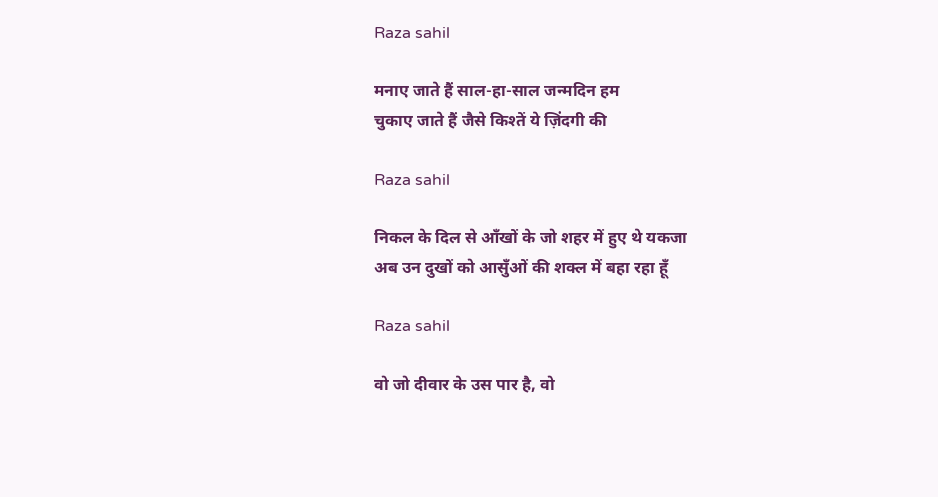Raza sahil

मनाए जाते हैं साल-हा-साल जन्मदिन हम
चुकाए जाते हैं जैसे किश्तें ये ज़िंदगी की

Raza sahil

निकल के दिल से आँखों के जो शहर में हुए थे यकजा
अब उन दुखों को आसुँओं की शक्ल में बहा रहा हूँ

Raza sahil

वो जो दीवार के उस पार है, वो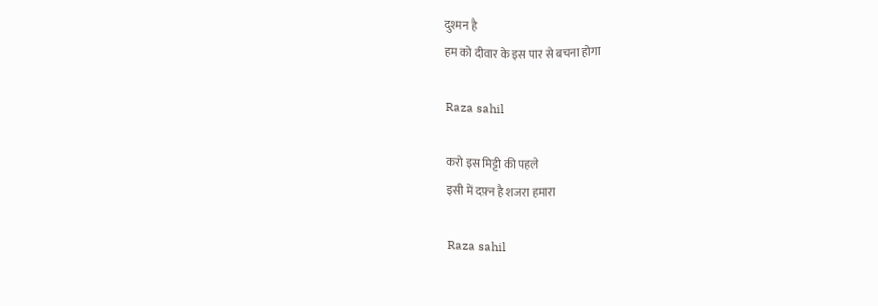दुश्मन है
हम को दीवार के इस पार से बचना होगा

Raza sahil

करो इस मिट्टी की पहले
इसी में दफ़्न है शजरा हमारा

Raza sahil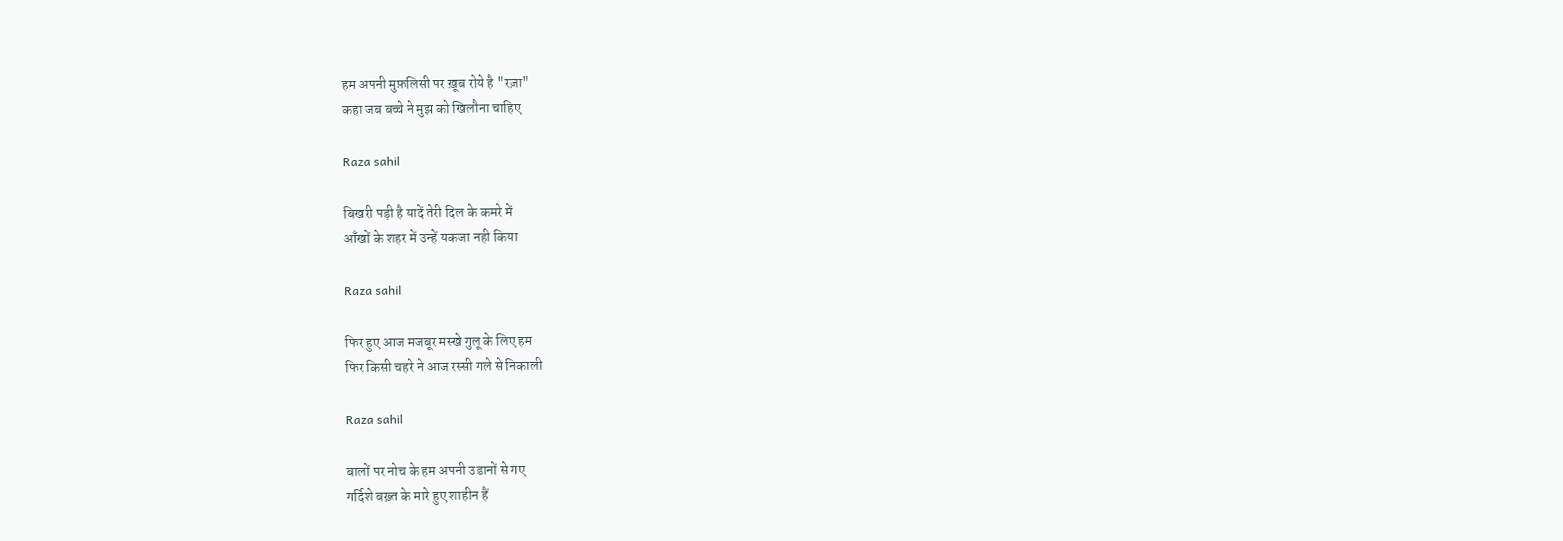हम अपनी मुफ़लिसी पर ख़ूब रोये है "रज़ा"
कहा जब बच्चे ने मुझ को खिलौना चाहिए

Raza sahil

बिखरी पड़ी है यादें तेरी दिल के कमरे में
आँखों के शहर में उन्हें यकजा नही किया

Raza sahil

फिर हुए आज मजबूर मस्खे गुलू के लिए हम
फिर किसी चहरे ने आज रस्सी गले से निकाली

Raza sahil

बालों पर नोच के हम अपनी उडानों से गए
गर्दिशे बख़्त के मारे हुए शाहीन हैं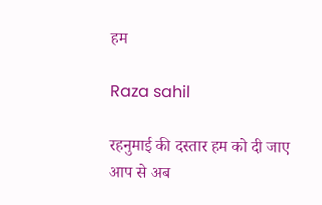हम

Raza sahil

रहनुमाई की दस्तार हम को दी जाए
आप से अब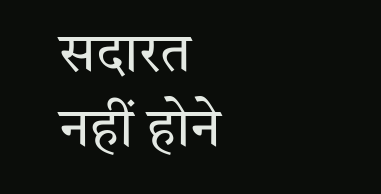सदारत नहीं होने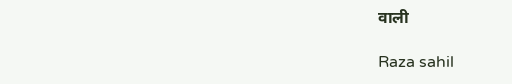वाली

Raza sahil